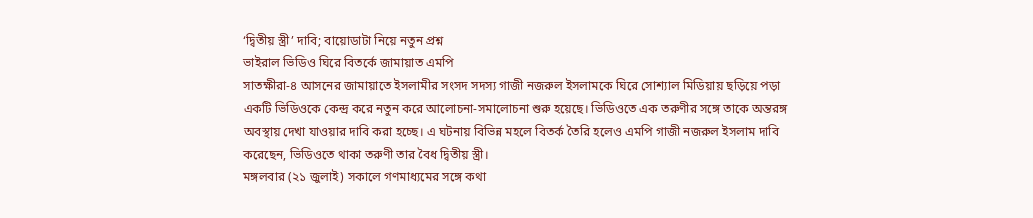‘দ্বিতীয় স্ত্রী’ দাবি; বায়োডাটা নিয়ে নতুন প্রশ্ন
ভাইরাল ভিডিও ঘিরে বিতর্কে জামায়াত এমপি
সাতক্ষীরা-৪ আসনের জামায়াতে ইসলামীর সংসদ সদস্য গাজী নজরুল ইসলামকে ঘিরে সোশ্যাল মিডিয়ায় ছড়িয়ে পড়া একটি ভিডিওকে কেন্দ্র করে নতুন করে আলোচনা-সমালোচনা শুরু হয়েছে। ভিডিওতে এক তরুণীর সঙ্গে তাকে অন্তরঙ্গ অবস্থায় দেখা যাওয়ার দাবি করা হচ্ছে। এ ঘটনায় বিভিন্ন মহলে বিতর্ক তৈরি হলেও এমপি গাজী নজরুল ইসলাম দাবি করেছেন, ভিডিওতে থাকা তরুণী তার বৈধ দ্বিতীয় স্ত্রী।
মঙ্গলবার (২১ জুলাই) সকালে গণমাধ্যমের সঙ্গে কথা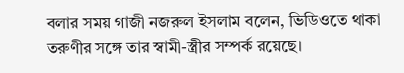বলার সময় গাজী নজরুল ইসলাম বলেন, ভিডিওতে থাকা তরুণীর সঙ্গে তার স্বামী-স্ত্রীর সম্পর্ক রয়েছে।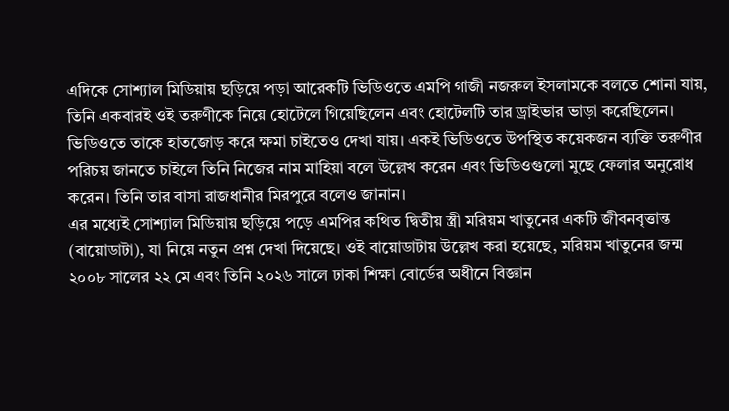এদিকে সোশ্যাল মিডিয়ায় ছড়িয়ে পড়া আরেকটি ভিডিওতে এমপি গাজী নজরুল ইসলামকে বলতে শোনা যায়, তিনি একবারই ওই তরুণীকে নিয়ে হোটেলে গিয়েছিলেন এবং হোটেলটি তার ড্রাইভার ভাড়া করেছিলেন। ভিডিওতে তাকে হাতজোড় করে ক্ষমা চাইতেও দেখা যায়। একই ভিডিওতে উপস্থিত কয়েকজন ব্যক্তি তরুণীর পরিচয় জানতে চাইলে তিনি নিজের নাম মাহিয়া বলে উল্লেখ করেন এবং ভিডিওগুলো মুছে ফেলার অনুরোধ করেন। তিনি তার বাসা রাজধানীর মিরপুরে বলেও জানান।
এর মধ্যেই সোশ্যাল মিডিয়ায় ছড়িয়ে পড়ে এমপির কথিত দ্বিতীয় স্ত্রী মরিয়ম খাতুনের একটি জীবনবৃত্তান্ত (বায়োডাটা), যা নিয়ে নতুন প্রশ্ন দেখা দিয়েছে। ওই বায়োডাটায় উল্লেখ করা হয়েছে, মরিয়ম খাতুনের জন্ম ২০০৮ সালের ২২ মে এবং তিনি ২০২৬ সালে ঢাকা শিক্ষা বোর্ডের অধীনে বিজ্ঞান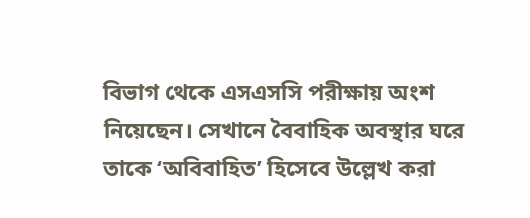বিভাগ থেকে এসএসসি পরীক্ষায় অংশ নিয়েছেন। সেখানে বৈবাহিক অবস্থার ঘরে তাকে ‘অবিবাহিত’ হিসেবে উল্লেখ করা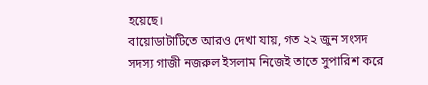হয়েছে।
বায়োডাটাটিতে আরও দেখা যায়, গত ২২ জুন সংসদ সদস্য গাজী নজরুল ইসলাম নিজেই তাতে সুপারিশ করে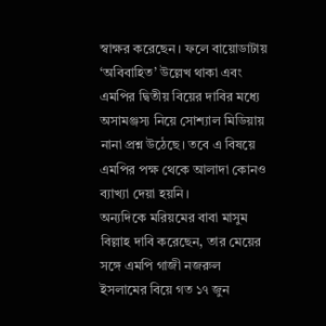স্বাক্ষর করেছেন। ফলে বায়োডাটায় ‘অবিবাহিত’ উল্লেখ থাকা এবং এমপির দ্বিতীয় বিয়ের দাবির মধ্যে অসামঞ্জস্য নিয়ে সোশ্যাল মিডিয়ায় নানা প্রশ্ন উঠেছে। তবে এ বিষয়ে এমপির পক্ষ থেকে আলাদা কোনও ব্যাখ্যা দেয়া হয়নি।
অন্যদিকে মরিয়মের বাবা মাসুম বিল্লাহ দাবি করেছেন, তার মেয়ের সঙ্গে এমপি গাজী নজরুল ইসলামের বিয়ে গত ১৭ জুন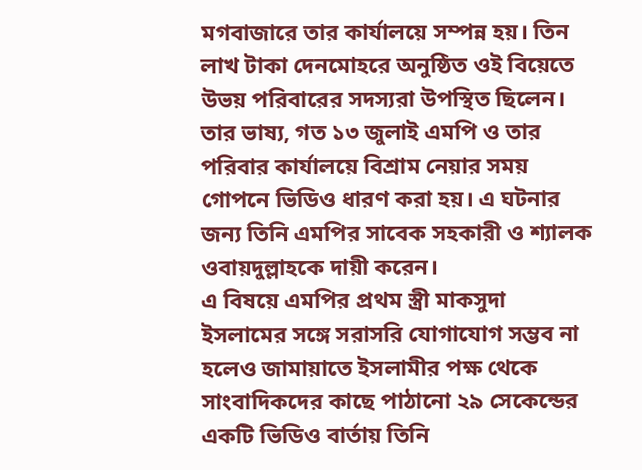মগবাজারে তার কার্যালয়ে সম্পন্ন হয়। তিন লাখ টাকা দেনমোহরে অনুষ্ঠিত ওই বিয়েতে উভয় পরিবারের সদস্যরা উপস্থিত ছিলেন। তার ভাষ্য, গত ১৩ জুলাই এমপি ও তার পরিবার কার্যালয়ে বিশ্রাম নেয়ার সময় গোপনে ভিডিও ধারণ করা হয়। এ ঘটনার জন্য তিনি এমপির সাবেক সহকারী ও শ্যালক ওবায়দুল্লাহকে দায়ী করেন।
এ বিষয়ে এমপির প্রথম স্ত্রী মাকসুদা ইসলামের সঙ্গে সরাসরি যোগাযোগ সম্ভব না হলেও জামায়াতে ইসলামীর পক্ষ থেকে সাংবাদিকদের কাছে পাঠানো ২৯ সেকেন্ডের একটি ভিডিও বার্তায় তিনি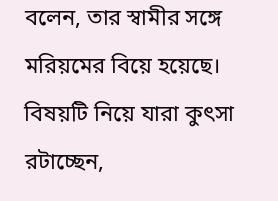বলেন, তার স্বামীর সঙ্গে মরিয়মের বিয়ে হয়েছে। বিষয়টি নিয়ে যারা কুৎসা রটাচ্ছেন,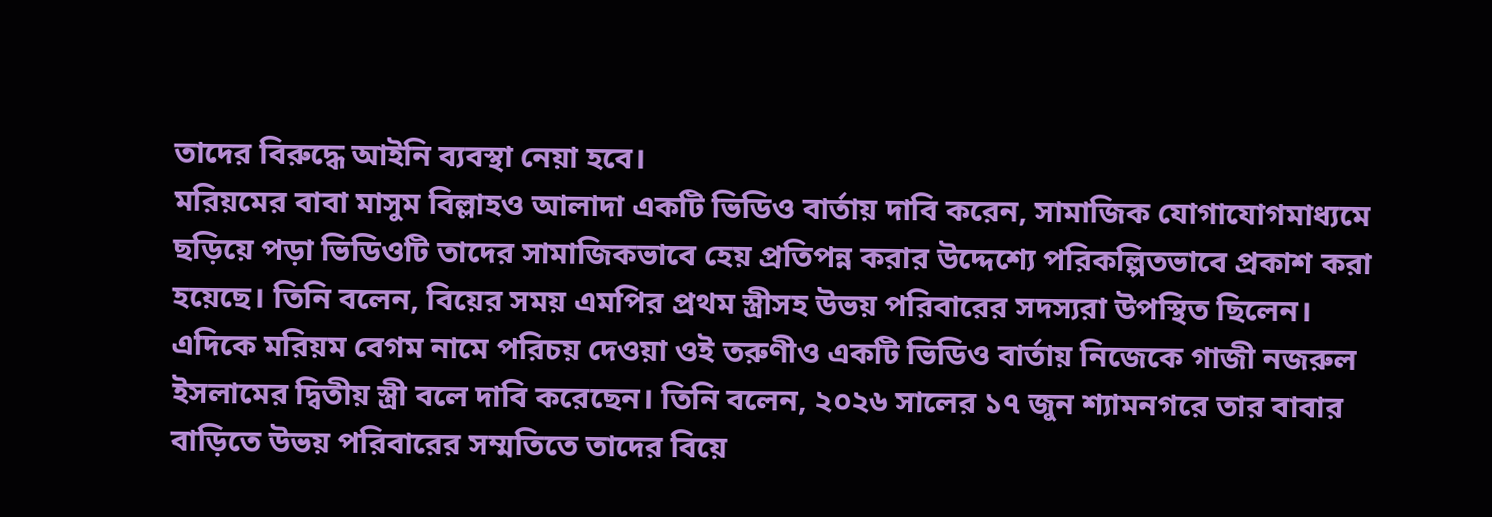তাদের বিরুদ্ধে আইনি ব্যবস্থা নেয়া হবে।
মরিয়মের বাবা মাসুম বিল্লাহও আলাদা একটি ভিডিও বার্তায় দাবি করেন, সামাজিক যোগাযোগমাধ্যমে ছড়িয়ে পড়া ভিডিওটি তাদের সামাজিকভাবে হেয় প্রতিপন্ন করার উদ্দেশ্যে পরিকল্পিতভাবে প্রকাশ করা হয়েছে। তিনি বলেন, বিয়ের সময় এমপির প্রথম স্ত্রীসহ উভয় পরিবারের সদস্যরা উপস্থিত ছিলেন।
এদিকে মরিয়ম বেগম নামে পরিচয় দেওয়া ওই তরুণীও একটি ভিডিও বার্তায় নিজেকে গাজী নজরুল ইসলামের দ্বিতীয় স্ত্রী বলে দাবি করেছেন। তিনি বলেন, ২০২৬ সালের ১৭ জুন শ্যামনগরে তার বাবার বাড়িতে উভয় পরিবারের সম্মতিতে তাদের বিয়ে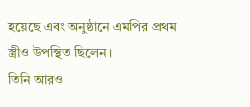হয়েছে এবং অনুষ্ঠানে এমপির প্রথম স্ত্রীও উপস্থিত ছিলেন।
তিনি আরও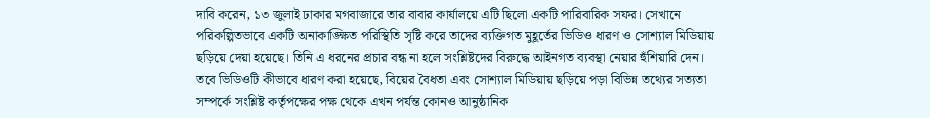দাবি করেন, ১৩ জুলাই ঢাকার মগবাজারে তার বাবার কার্যালয়ে এটি ছিলো একটি পারিবারিক সফর। সেখানে পরিকল্পিতভাবে একটি অনাকাঙ্ক্ষিত পরিস্থিতি সৃষ্টি করে তাদের ব্যক্তিগত মুহূর্তের ভিডিও ধারণ ও সোশ্যাল মিডিয়ায় ছড়িয়ে দেয়া হয়েছে। তিনি এ ধরনের প্রচার বন্ধ না হলে সংশ্লিষ্টদের বিরুদ্ধে আইনগত ব্যবস্থা নেয়ার হুঁশিয়ারি দেন।
তবে ভিডিওটি কীভাবে ধারণ করা হয়েছে, বিয়ের বৈধতা এবং সোশ্যাল মিডিয়ায় ছড়িয়ে পড়া বিভিন্ন তথ্যের সত্যতা সম্পর্কে সংশ্লিষ্ট কর্তৃপক্ষের পক্ষ থেকে এখন পর্যন্ত কোনও আনুষ্ঠানিক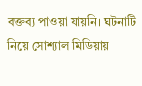বক্তব্য পাওয়া যায়নি। ঘটনাটি নিয়ে সোশ্যাল মিডিয়ায়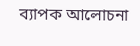ব্যাপক আলোচনা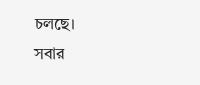চলছে।
সবার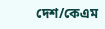দেশ/কেএম